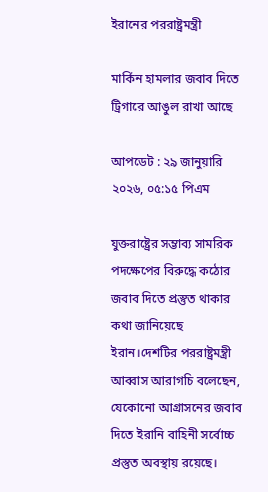ইরানের পররাষ্ট্রমন্ত্রী

মার্কিন হামলার জবাব দিতে ট্রিগারে আঙুল রাখা আছে

আপডেট : ২৯ জানুয়ারি ২০২৬, ০৫:১৫ পিএম

যুক্তরাষ্ট্রের সম্ভাব্য সামরিক পদক্ষেপের বিরুদ্ধে কঠোর জবাব দিতে প্রস্তুত থাকার কথা জানিয়েছে ইরান।দেশটির পররাষ্ট্রমন্ত্রী আব্বাস আরাগচি বলেছেন, যেকোনো আগ্রাসনের জবাব দিতে ইরানি বাহিনী সর্বোচ্চ প্রস্তুত অবস্থায় রয়েছে।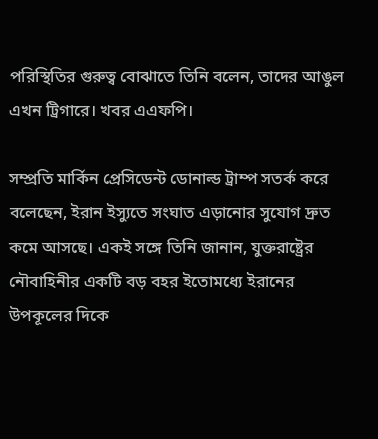পরিস্থিতির গুরুত্ব বোঝাতে তিনি বলেন, তাদের আঙুল এখন ট্রিগারে। খবর এএফপি।

সম্প্রতি মার্কিন প্রেসিডেন্ট ডোনাল্ড ট্রাম্প সতর্ক করে বলেছেন, ইরান ইস্যুতে সংঘাত এড়ানোর সুযোগ দ্রুত কমে আসছে। একই সঙ্গে তিনি জানান, যুক্তরাষ্ট্রের নৌবাহিনীর একটি বড় বহর ইতোমধ্যে ইরানের উপকূলের দিকে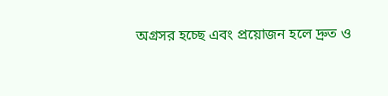অগ্রসর হচ্ছে এবং প্রয়োজন হলে দ্রুত ও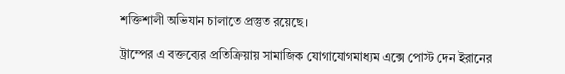শক্তিশালী অভিযান চালাতে প্রস্তুত রয়েছে।

ট্রাম্পের এ বক্তব্যের প্রতিক্রিয়ায় সামাজিক যোগাযোগমাধ্যম এক্সে পোস্ট দেন ইরানের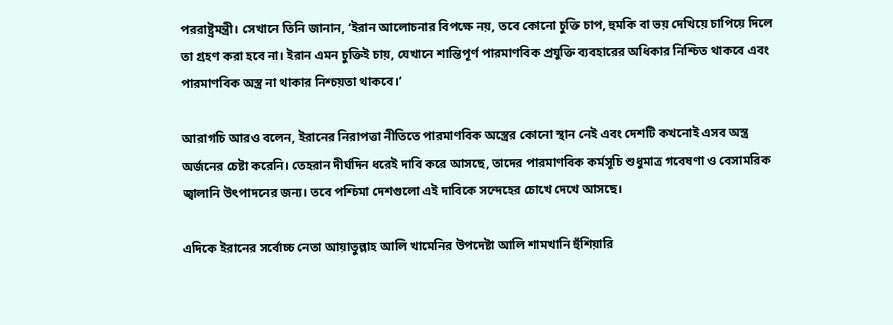পররাষ্ট্রমন্ত্রী। সেখানে তিনি জানান, ‘ইরান আলোচনার বিপক্ষে নয়, তবে কোনো চুক্তি চাপ, হুমকি বা ভয় দেখিয়ে চাপিয়ে দিলে তা গ্রহণ করা হবে না। ইরান এমন চুক্তিই চায়, যেখানে শান্তিপূর্ণ পারমাণবিক প্রযুক্তি ব্যবহারের অধিকার নিশ্চিত থাকবে এবং পারমাণবিক অস্ত্র না থাকার নিশ্চয়তা থাকবে।’

আরাগচি আরও বলেন, ইরানের নিরাপত্তা নীতিতে পারমাণবিক অস্ত্রের কোনো স্থান নেই এবং দেশটি কখনোই এসব অস্ত্র অর্জনের চেষ্টা করেনি। তেহরান দীর্ঘদিন ধরেই দাবি করে আসছে, তাদের পারমাণবিক কর্মসূচি শুধুমাত্র গবেষণা ও বেসামরিক জ্বালানি উৎপাদনের জন্য। তবে পশ্চিমা দেশগুলো এই দাবিকে সন্দেহের চোখে দেখে আসছে।

এদিকে ইরানের সর্বোচ্চ নেতা আয়াতুল্লাহ আলি খামেনির উপদেষ্টা আলি শামখানি হুঁশিয়ারি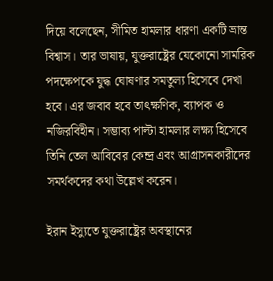দিয়ে বলেছেন, সীমিত হামলার ধারণা একটি ভ্রান্ত বিশ্বাস। তার ভাষায়, যুক্তরাষ্ট্রের যেকোনো সামরিক পদক্ষেপকে যুদ্ধ ঘোষণার সমতুল্য হিসেবে দেখা হবে। এর জবাব হবে তাৎক্ষণিক, ব্যাপক ও নজিরবিহীন। সম্ভাব্য পাল্টা হামলার লক্ষ্য হিসেবে তিনি তেল আবিবের কেন্দ্র এবং আগ্রাসনকারীদের সমর্থকদের কথা উল্লেখ করেন।

ইরান ইস্যুতে যুক্তরাষ্ট্রের অবস্থানের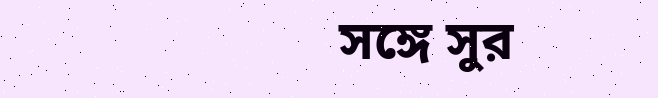সঙ্গে সুর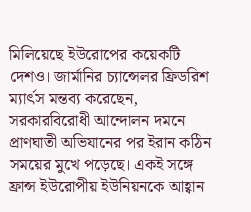মিলিয়েছে ইউরোপের কয়েকটি দেশও। জার্মানির চ্যান্সেলর ফ্রিডরিশ ম্যার্ৎস মন্তব্য করেছেন, সরকারবিরোধী আন্দোলন দমনে প্রাণঘাতী অভিযানের পর ইরান কঠিন সময়ের মুখে পড়েছে। একই সঙ্গে ফ্রান্স ইউরোপীয় ইউনিয়নকে আহ্বান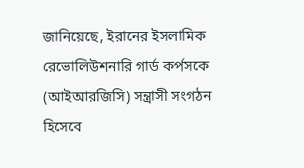জানিয়েছে, ইরানের ইসলামিক রেভোলিউশনারি গার্ড কর্পসকে (আইআরজিসি) সন্ত্রাসী সংগঠন হিসেবে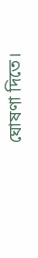ঘোষণা দিতে।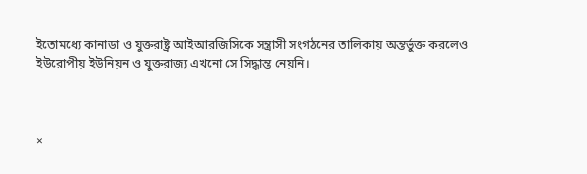ইতোমধ্যে কানাডা ও যুক্তরাষ্ট্র আইআরজিসিকে সন্ত্রাসী সংগঠনের তালিকায় অন্তর্ভুক্ত করলেও ইউরোপীয় ইউনিয়ন ও যুক্তরাজ্য এখনো সে সিদ্ধান্ত নেয়নি।



×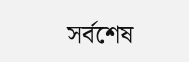সর্বশেষ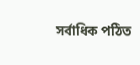সর্বাধিক পঠিত